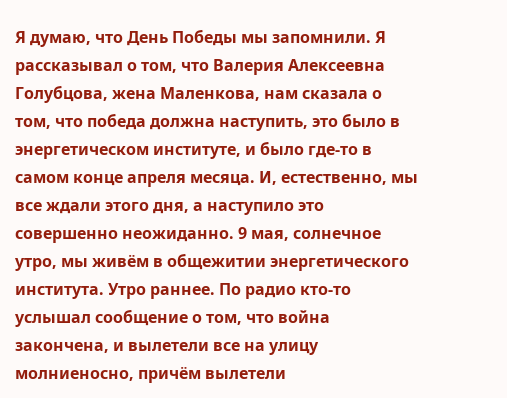Я думаю, что День Победы мы запомнили. Я рассказывал о том, что Валерия Алексеевна Голубцова, жена Маленкова, нам сказала о том, что победа должна наступить, это было в энергетическом институте, и было где-то в самом конце апреля месяца. И, естественно, мы все ждали этого дня, а наступило это совершенно неожиданно. 9 мая, солнечное утро, мы живём в общежитии энергетического института. Утро раннее. По радио кто-то услышал сообщение о том, что война закончена, и вылетели все на улицу молниеносно, причём вылетели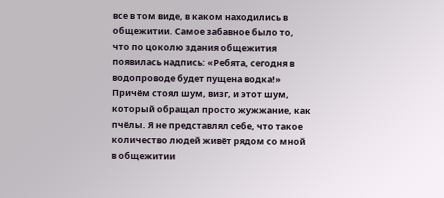все в том виде, в каком находились в общежитии. Самое забавное было то, что по цоколю здания общежития появилась надпись: «Ребята, сегодня в водопроводе будет пущена водка!» Причём стоял шум, визг, и этот шум, который обращал просто жужжание, как пчёлы. Я не представлял себе, что такое количество людей живёт рядом со мной в общежитии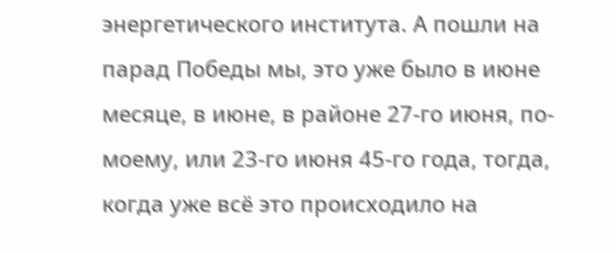энергетического института. А пошли на парад Победы мы, это уже было в июне месяце, в июне, в районе 27-го июня, по-моему, или 23-го июня 45-го года, тогда, когда уже всё это происходило на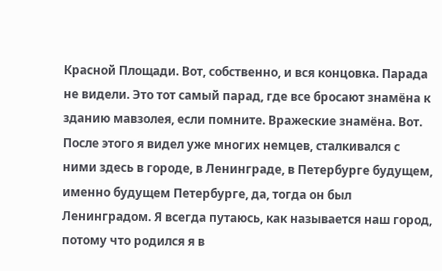Красной Площади. Вот, собственно, и вся концовка. Парада не видели. Это тот самый парад, где все бросают знамёна к зданию мавзолея, если помните. Вражеские знамёна. Вот. После этого я видел уже многих немцев, сталкивался с ними здесь в городе, в Ленинграде, в Петербурге будущем, именно будущем Петербурге, да, тогда он был Ленинградом. Я всегда путаюсь, как называется наш город, потому что родился я в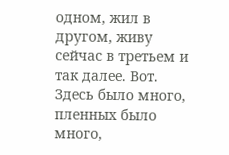одном, жил в другом, живу сейчас в третьем и так далее. Вот. Здесь было много, пленных было много,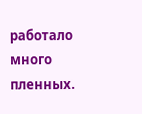работало много пленных.